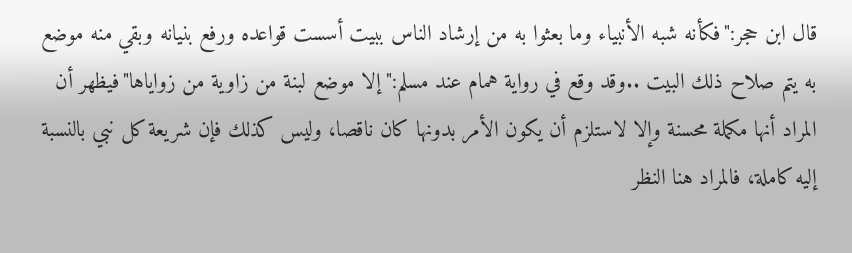قال ابن حجر:"فكأنه شبه الأنبياء وما بعثوا به من إرشاد الناس ببيت أسست قواعده ورفع بنيانه وبقي منه موضع به يتم صلاح ذلك البيت ..وقد وقع في رواية همام عند مسلم:"إلا موضع لبنة من زاوية من زواياها"فيظهر أن المراد أنها مكملة محسنة وإلا لاستلزم أن يكون الأمر بدونها كان ناقصا، وليس كذلك فإن شريعة كل نبي بالنسبة إليه كاملة، فالمراد هنا النظر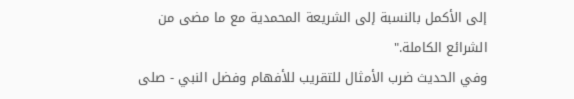إلى الأكمل بالنسبة إلى الشريعة المحمدية مع ما مضى من الشرائع الكاملة."
وفي الحديث ضرب الأمثال للتقريب للأفهام وفضل النبي - صلى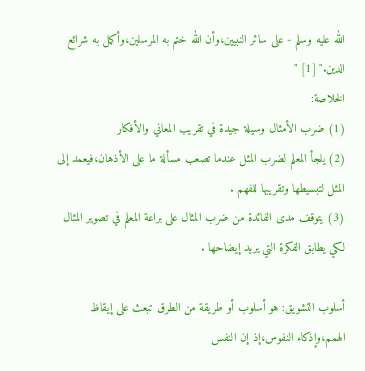الله عليه وسلم - على سائر النبيين،وأن الله ختم به المرسلين،وأكمل به شرائع الدين." [1] "
الخلاصة:
(1) ضرب الأمثال وسيلة جيدة في تقريب المعاني والأفكار
(2) يلجأ المعلم لضرب المثل عندما تصعب مسألة ما على الأذهان،فيعمد إلى المثل لتبسيطها وتقريبها للفهم .
(3) يتوقف مدى الفائدة من ضرب المثال على براعة المعلم في تصوير المثال لكي يطابق الفكرة التي يريد إيضاحها .

أسلوب التشويق: هو أسلوب أو طريقة من الطرق تبعث على إيقاظ الهمم،وإذكاء النفوس،إذ إن النفس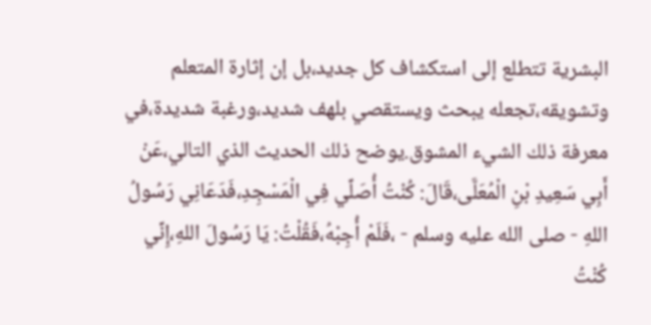البشرية تتطلع إلى استكشاف كل جديد،بل إن إثارة المتعلم وتشويقه،تجعله يبحث ويستقصي بلهف شديد،ورغبة شديدة،في معرفة ذلك الشيء المشوق.يوضح ذلك الحديث الذي التالي،عَنْ أَبِي سَعِيدِ بْنِ الْمُعَلَّى،قَالَ: كُنْتُ أُصَلِّي فِي الْمَسْجِدِ،فَدَعَانِي رَسُولُ اللهِ - صلى الله عليه وسلم - ،فَلَمْ أُجِبْهُ،فَقُلْتُ: يَا رَسُولَ اللهِ،إِنِّي كُنْتُ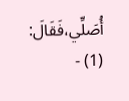أُصَلِّي،فَقَالَ:
(1) -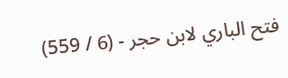فتح الباري لابن حجر - (6 / 559)